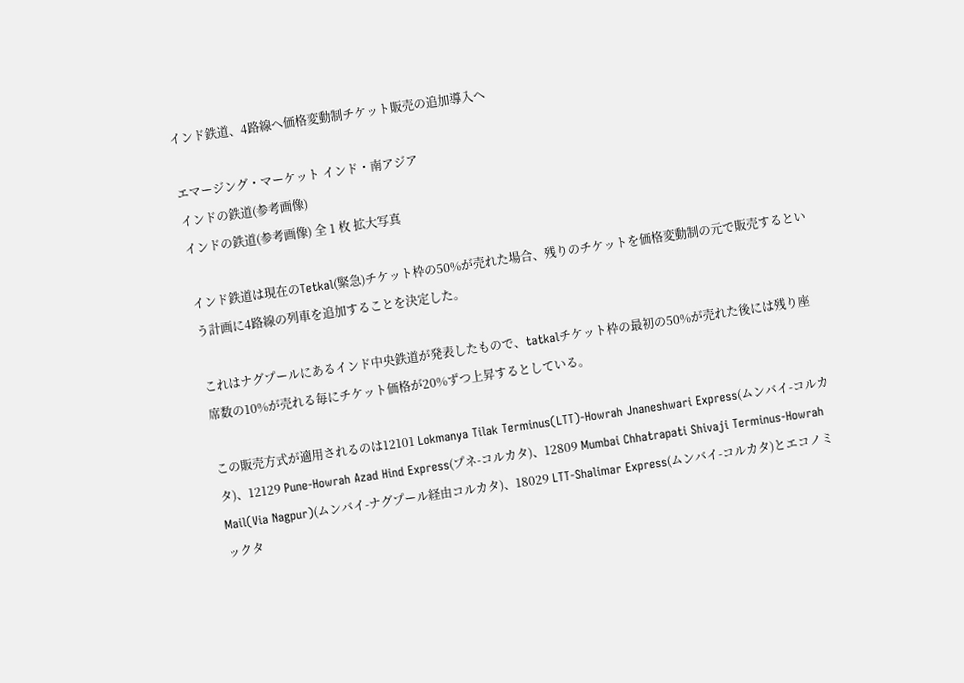インド鉄道、4路線へ価格変動制チケット販売の追加導入へ

エマージング・マーケット インド・南アジア
インドの鉄道(参考画像)
インドの鉄道(参考画像) 全 1 枚 拡大写真

インド鉄道は現在のTetkal(緊急)チケット枠の50%が売れた場合、残りのチケットを価格変動制の元で販売するという計画に4路線の列車を追加することを決定した。

これはナグプールにあるインド中央鉄道が発表したもので、tatkalチケット枠の最初の50%が売れた後には残り座席数の10%が売れる毎にチケット価格が20%ずつ上昇するとしている。

この販売方式が適用されるのは12101 Lokmanya Tilak Terminus(LTT)-Howrah Jnaneshwari Express(ムンバイ-コルカタ)、12129 Pune-Howrah Azad Hind Express(プネ-コルカタ)、12809 Mumbai Chhatrapati Shivaji Terminus-Howrah Mail(Via Nagpur)(ムンバイ-ナグプール経由コルカタ)、18029 LTT-Shalimar Express(ムンバイ-コルカタ)とエコノミックタ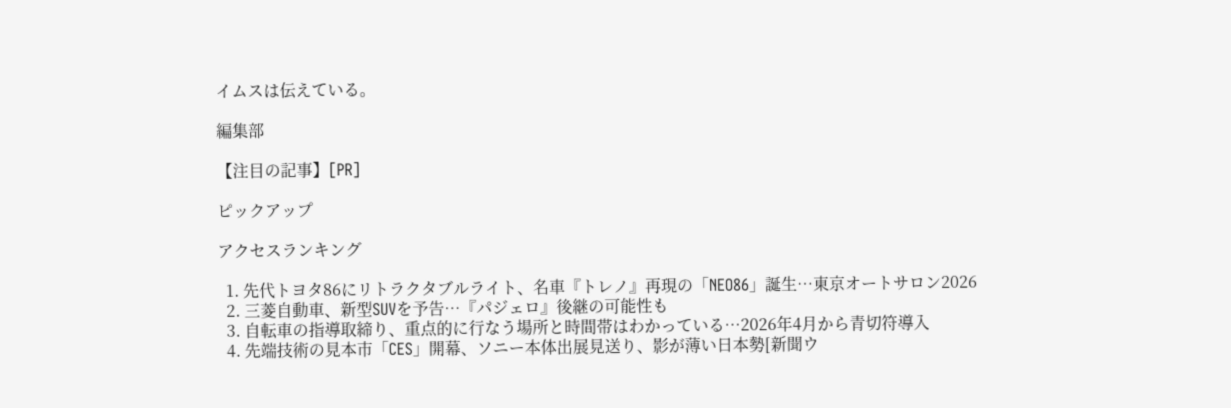イムスは伝えている。

編集部

【注目の記事】[PR]

ピックアップ

アクセスランキング

  1. 先代トヨタ86にリトラクタブルライト、名車『トレノ』再現の「NEO86」誕生…東京オートサロン2026
  2. 三菱自動車、新型SUVを予告…『パジェロ』後継の可能性も
  3. 自転車の指導取締り、重点的に行なう場所と時間帯はわかっている…2026年4月から青切符導入
  4. 先端技術の見本市「CES」開幕、ソニー本体出展見送り、影が薄い日本勢[新聞ウ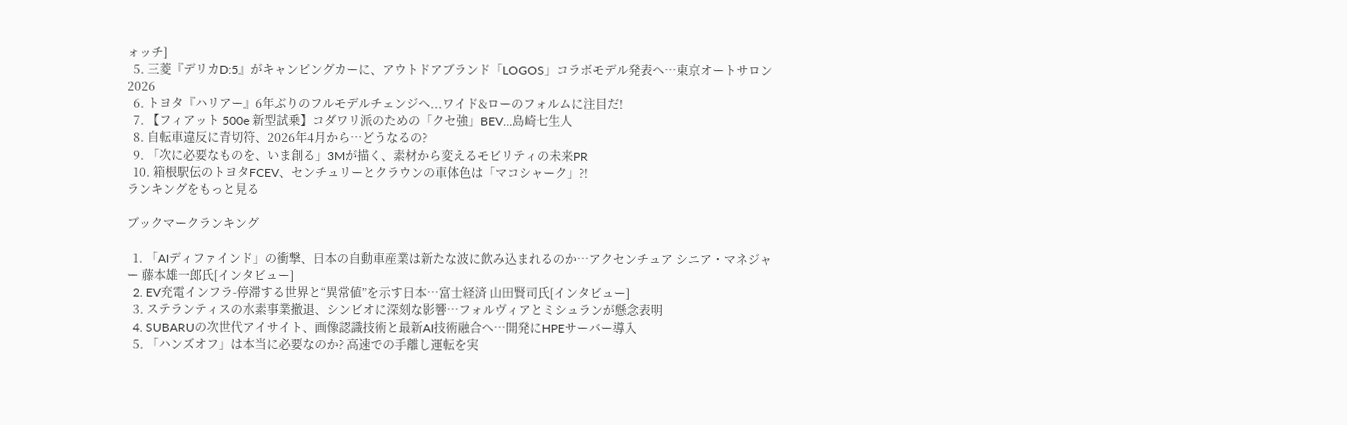ォッチ]
  5. 三菱『デリカD:5』がキャンピングカーに、アウトドアブランド「LOGOS」コラボモデル発表へ…東京オートサロン2026
  6. トヨタ『ハリアー』6年ぶりのフルモデルチェンジへ...ワイド&ローのフォルムに注目だ!
  7. 【フィアット 500e 新型試乗】コダワリ派のための「クセ強」BEV…島崎七生人
  8. 自転車違反に青切符、2026年4月から…どうなるの?
  9. 「次に必要なものを、いま創る」3Mが描く、素材から変えるモビリティの未来PR
  10. 箱根駅伝のトヨタFCEV、センチュリーとクラウンの車体色は「マコシャーク」?!
ランキングをもっと見る

ブックマークランキング

  1. 「AIディファインド」の衝撃、日本の自動車産業は新たな波に飲み込まれるのか…アクセンチュア シニア・マネジャー 藤本雄一郎氏[インタビュー]
  2. EV充電インフラ-停滞する世界と“異常値”を示す日本…富士経済 山田賢司氏[インタビュー]
  3. ステランティスの水素事業撤退、シンビオに深刻な影響…フォルヴィアとミシュランが懸念表明
  4. SUBARUの次世代アイサイト、画像認識技術と最新AI技術融合へ…開発にHPEサーバー導入
  5. 「ハンズオフ」は本当に必要なのか? 高速での手離し運転を実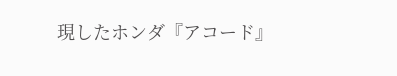現したホンダ『アコード』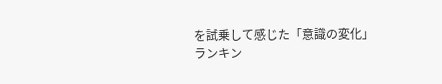を試乗して感じた「意識の変化」
ランキン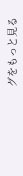グをもっと見る